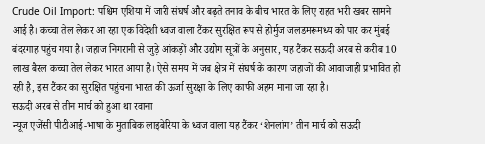Crude Oil Import: पश्चिम एशिया में जारी संघर्ष और बढ़ते तनाव के बीच भारत के लिए राहत भरी खबर सामने आई है। कच्चा तेल लेकर आ रहा एक विदेशी ध्वज वाला टैंकर सुरक्षित रूप से होर्मुज जलडमरूमध्य को पार कर मुंबई बंदरगाह पहुंच गया है। जहाज निगरानी से जुड़े आंकड़ों और उद्योग सूत्रों के अनुसार, यह टैंकर सऊदी अरब से करीब 10 लाख बैरल कच्चा तेल लेकर भारत आया है। ऐसे समय में जब क्षेत्र में संघर्ष के कारण जहाजों की आवाजाही प्रभावित हो रही है, इस टैंकर का सुरक्षित पहुंचना भारत की ऊर्जा सुरक्षा के लिए काफी अहम माना जा रहा है।
सऊदी अरब से तीन मार्च को हुआ था रवाना
न्यूज एजेंसी पीटीआई-भाषा के मुताबिक लाइबेरिया के ध्वज वाला यह टैंकर ‘शेनलांग’ तीन मार्च को सऊदी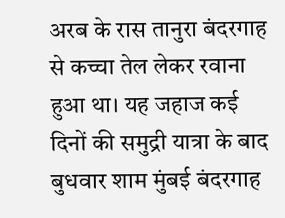अरब के रास तानुरा बंदरगाह से कच्चा तेल लेकर रवाना हुआ था। यह जहाज कई दिनों की समुद्री यात्रा के बाद बुधवार शाम मुंबई बंदरगाह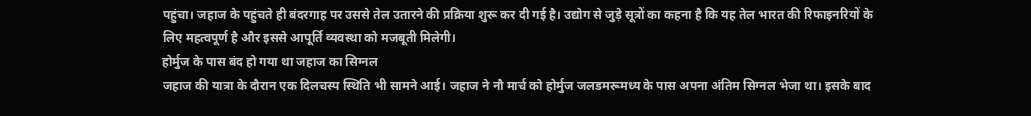पहुंचा। जहाज के पहुंचते ही बंदरगाह पर उससे तेल उतारने की प्रक्रिया शुरू कर दी गई है। उद्योग से जुड़े सूत्रों का कहना है कि यह तेल भारत की रिफाइनरियों के लिए महत्वपूर्ण है और इससे आपूर्ति व्यवस्था को मजबूती मिलेगी।
होर्मुज के पास बंद हो गया था जहाज का सिग्नल
जहाज की यात्रा के दौरान एक दिलचस्प स्थिति भी सामने आई। जहाज ने नौ मार्च को होर्मुज जलडमरूमध्य के पास अपना अंतिम सिग्नल भेजा था। इसके बाद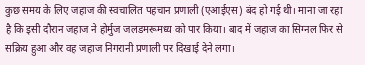कुछ समय के लिए जहाज की स्वचालित पहचान प्रणाली (एआईएस) बंद हो गई थी। माना जा रहा है कि इसी दौरान जहाज ने होर्मुज जलडमरूमध्य को पार किया। बाद में जहाज का सिग्नल फिर से सक्रिय हुआ और वह जहाज निगरानी प्रणाली पर दिखाई देने लगा।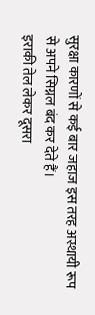सुरक्षा कारणों से कई बार जहाज इस तरह अस्थायी रूप से अपने सिग्नल बंद कर देते हैं।
इराकी तेल लेकर दूसरा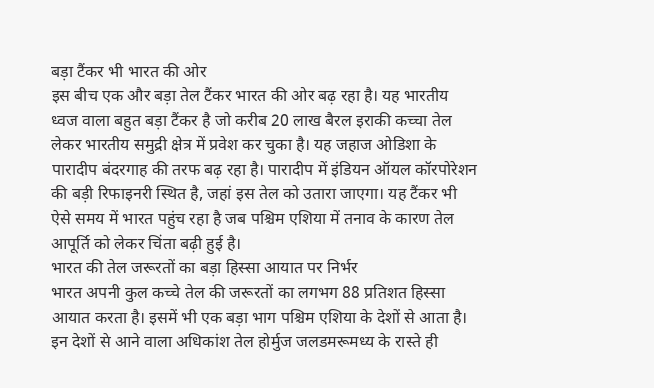बड़ा टैंकर भी भारत की ओर
इस बीच एक और बड़ा तेल टैंकर भारत की ओर बढ़ रहा है। यह भारतीय ध्वज वाला बहुत बड़ा टैंकर है जो करीब 20 लाख बैरल इराकी कच्चा तेल लेकर भारतीय समुद्री क्षेत्र में प्रवेश कर चुका है। यह जहाज ओडिशा के पारादीप बंदरगाह की तरफ बढ़ रहा है। पारादीप में इंडियन ऑयल कॉरपोरेशन की बड़ी रिफाइनरी स्थित है, जहां इस तेल को उतारा जाएगा। यह टैंकर भी ऐसे समय में भारत पहुंच रहा है जब पश्चिम एशिया में तनाव के कारण तेल आपूर्ति को लेकर चिंता बढ़ी हुई है।
भारत की तेल जरूरतों का बड़ा हिस्सा आयात पर निर्भर
भारत अपनी कुल कच्चे तेल की जरूरतों का लगभग 88 प्रतिशत हिस्सा आयात करता है। इसमें भी एक बड़ा भाग पश्चिम एशिया के देशों से आता है। इन देशों से आने वाला अधिकांश तेल होर्मुज जलडमरूमध्य के रास्ते ही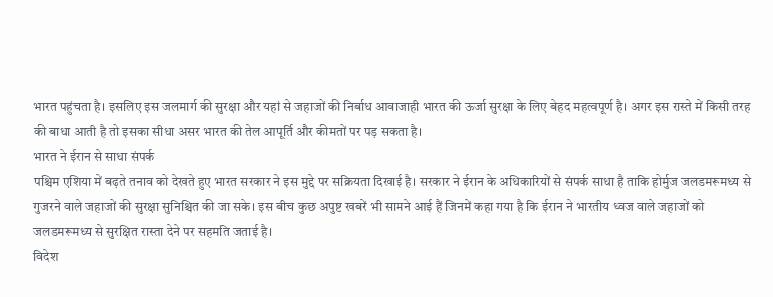भारत पहुंचता है। इसलिए इस जलमार्ग की सुरक्षा और यहां से जहाजों की निर्बाध आवाजाही भारत की ऊर्जा सुरक्षा के लिए बेहद महत्वपूर्ण है। अगर इस रास्ते में किसी तरह की बाधा आती है तो इसका सीधा असर भारत की तेल आपूर्ति और कीमतों पर पड़ सकता है।
भारत ने ईरान से साधा संपर्क
पश्चिम एशिया में बढ़ते तनाव को देखते हुए भारत सरकार ने इस मुद्दे पर सक्रियता दिखाई है। सरकार ने ईरान के अधिकारियों से संपर्क साधा है ताकि होर्मुज जलडमरूमध्य से गुजरने वाले जहाजों की सुरक्षा सुनिश्चित की जा सके। इस बीच कुछ अपुष्ट खबरें भी सामने आई हैं जिनमें कहा गया है कि ईरान ने भारतीय ध्वज वाले जहाजों को जलडमरूमध्य से सुरक्षित रास्ता देने पर सहमति जताई है।
विदेश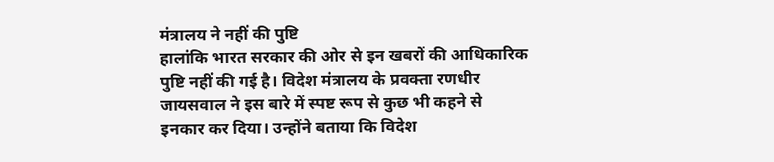मंत्रालय ने नहीं की पुष्टि
हालांकि भारत सरकार की ओर से इन खबरों की आधिकारिक पुष्टि नहीं की गई है। विदेश मंत्रालय के प्रवक्ता रणधीर जायसवाल ने इस बारे में स्पष्ट रूप से कुछ भी कहने से इनकार कर दिया। उन्होंने बताया कि विदेश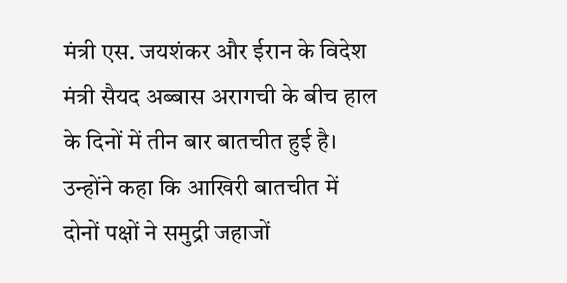मंत्री एस. जयशंकर और ईरान के विदेश मंत्री सैयद अब्बास अरागची के बीच हाल के दिनों में तीन बार बातचीत हुई है। उन्होंने कहा कि आखिरी बातचीत में दोनों पक्षों ने समुद्री जहाजों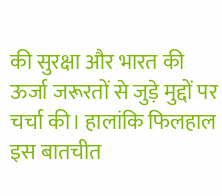की सुरक्षा और भारत की ऊर्जा जरूरतों से जुड़े मुद्दों पर चर्चा की। हालांकि फिलहाल इस बातचीत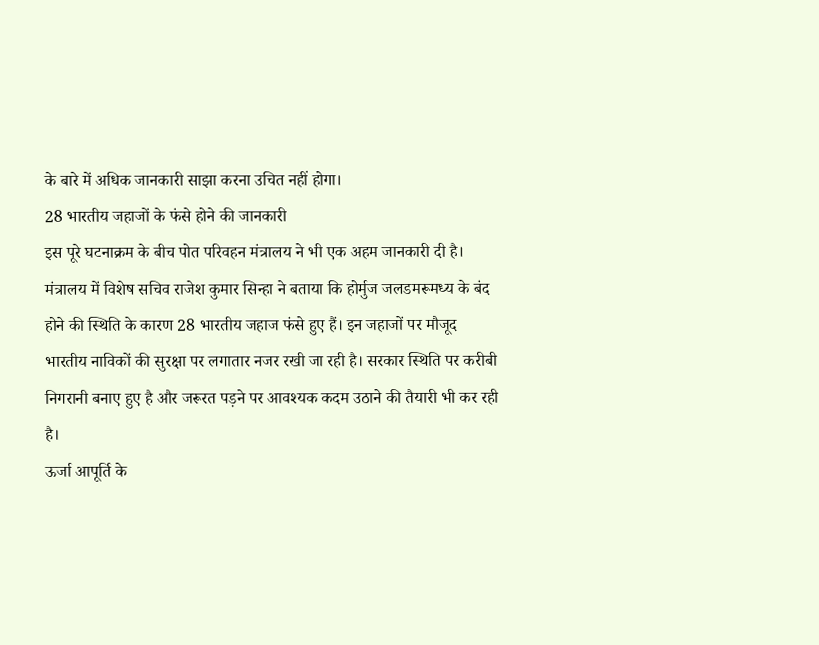के बारे में अधिक जानकारी साझा करना उचित नहीं होगा।
28 भारतीय जहाजों के फंसे होने की जानकारी
इस पूरे घटनाक्रम के बीच पोत परिवहन मंत्रालय ने भी एक अहम जानकारी दी है। मंत्रालय में विशेष सचिव राजेश कुमार सिन्हा ने बताया कि होर्मुज जलडमरूमध्य के बंद होने की स्थिति के कारण 28 भारतीय जहाज फंसे हुए हैं। इन जहाजों पर मौजूद भारतीय नाविकों की सुरक्षा पर लगातार नजर रखी जा रही है। सरकार स्थिति पर करीबी निगरानी बनाए हुए है और जरूरत पड़ने पर आवश्यक कदम उठाने की तैयारी भी कर रही है।
ऊर्जा आपूर्ति के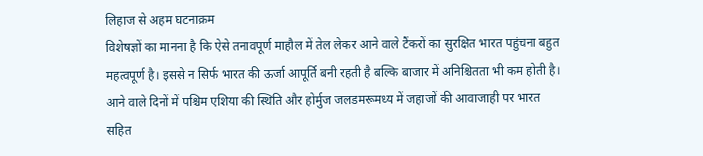लिहाज से अहम घटनाक्रम
विशेषज्ञों का मानना है कि ऐसे तनावपूर्ण माहौल में तेल लेकर आने वाले टैंकरों का सुरक्षित भारत पहुंचना बहुत महत्वपूर्ण है। इससे न सिर्फ भारत की ऊर्जा आपूर्ति बनी रहती है बल्कि बाजार में अनिश्चितता भी कम होती है। आने वाले दिनों में पश्चिम एशिया की स्थिति और होर्मुज जलडमरूमध्य में जहाजों की आवाजाही पर भारत सहित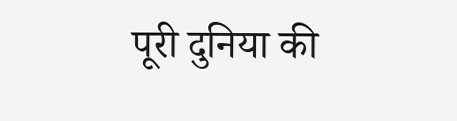पूरी दुनिया की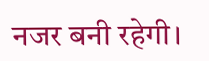नजर बनी रहेगी।